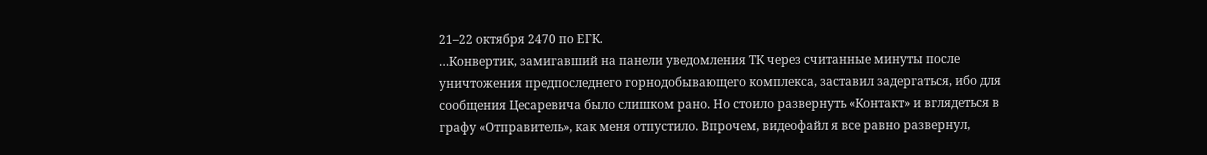21–22 октября 2470 по ЕГК.
…Конвертик, замигавший на панели уведомления ТК через считанные минуты после уничтожения предпоследнего горнодобывающего комплекса, заставил задергаться, ибо для сообщения Цесаревича было слишком рано. Но стоило развернуть «Контакт» и вглядеться в графу «Отправитель», как меня отпустило. Впрочем, видеофайл я все равно развернул,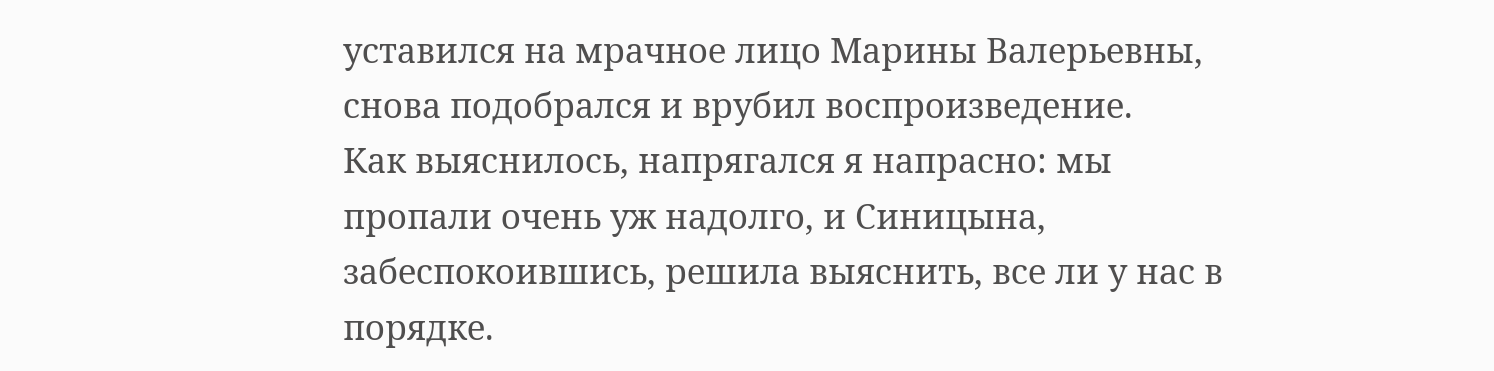уставился на мрачное лицо Марины Валерьевны, снова подобрался и врубил воспроизведение.
Как выяснилось, напрягался я напрасно: мы пропали очень уж надолго, и Синицына, забеспокоившись, решила выяснить, все ли у нас в порядке.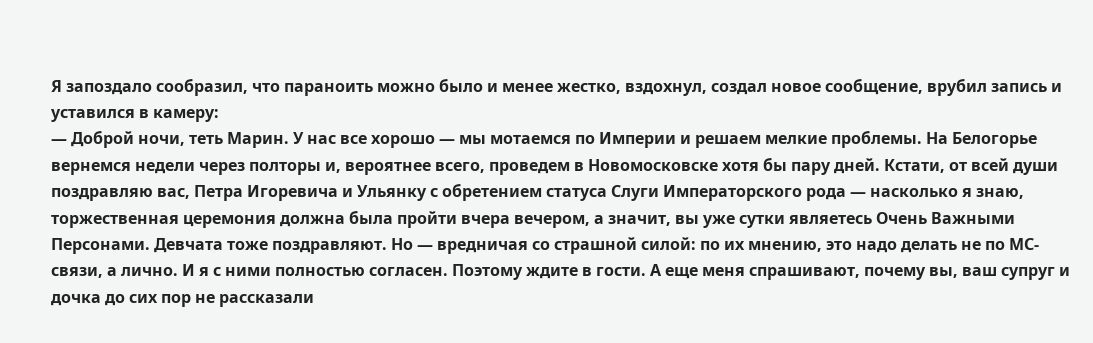Я запоздало сообразил, что параноить можно было и менее жестко, вздохнул, создал новое сообщение, врубил запись и уставился в камеру:
— Доброй ночи, теть Марин. У нас все хорошо — мы мотаемся по Империи и решаем мелкие проблемы. На Белогорье вернемся недели через полторы и, вероятнее всего, проведем в Новомосковске хотя бы пару дней. Кстати, от всей души поздравляю вас, Петра Игоревича и Ульянку с обретением статуса Слуги Императорского рода — насколько я знаю, торжественная церемония должна была пройти вчера вечером, а значит, вы уже сутки являетесь Очень Важными Персонами. Девчата тоже поздравляют. Но — вредничая со страшной силой: по их мнению, это надо делать не по МС-связи, а лично. И я с ними полностью согласен. Поэтому ждите в гости. А еще меня спрашивают, почему вы, ваш супруг и дочка до сих пор не рассказали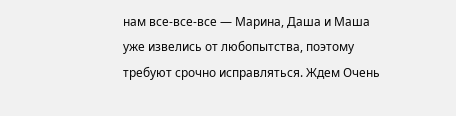нам все-все-все — Марина, Даша и Маша уже извелись от любопытства, поэтому требуют срочно исправляться. Ждем Очень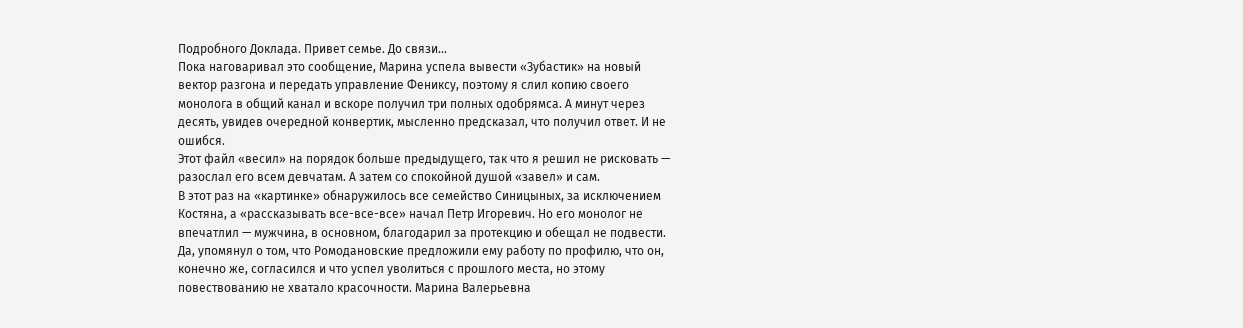Подробного Доклада. Привет семье. До связи…
Пока наговаривал это сообщение, Марина успела вывести «Зубастик» на новый вектор разгона и передать управление Фениксу, поэтому я слил копию своего монолога в общий канал и вскоре получил три полных одобрямса. А минут через десять, увидев очередной конвертик, мысленно предсказал, что получил ответ. И не ошибся.
Этот файл «весил» на порядок больше предыдущего, так что я решил не рисковать — разослал его всем девчатам. А затем со спокойной душой «завел» и сам.
В этот раз на «картинке» обнаружилось все семейство Синицыных, за исключением Костяна, а «рассказывать все-все-все» начал Петр Игоревич. Но его монолог не впечатлил — мужчина, в основном, благодарил за протекцию и обещал не подвести. Да, упомянул о том, что Ромодановские предложили ему работу по профилю, что он, конечно же, согласился и что успел уволиться с прошлого места, но этому повествованию не хватало красочности. Марина Валерьевна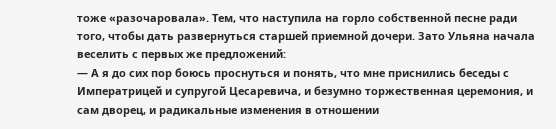тоже «разочаровала». Тем, что наступила на горло собственной песне ради того, чтобы дать развернуться старшей приемной дочери. Зато Ульяна начала веселить с первых же предложений:
— А я до сих пор боюсь проснуться и понять, что мне приснились беседы с Императрицей и супругой Цесаревича, и безумно торжественная церемония, и сам дворец, и радикальные изменения в отношении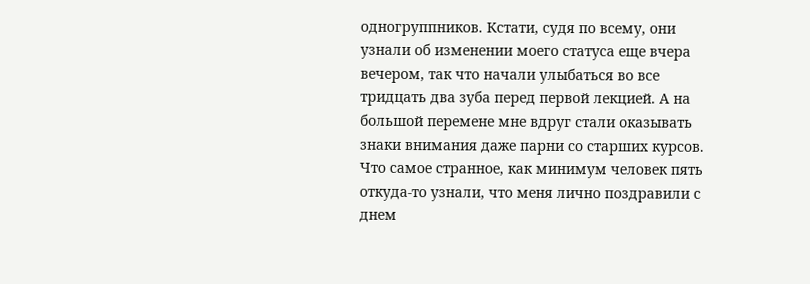одногруппников. Кстати, судя по всему, они узнали об изменении моего статуса еще вчера вечером, так что начали улыбаться во все тридцать два зуба перед первой лекцией. А на большой перемене мне вдруг стали оказывать знаки внимания даже парни со старших курсов. Что самое странное, как минимум человек пять откуда-то узнали, что меня лично поздравили с днем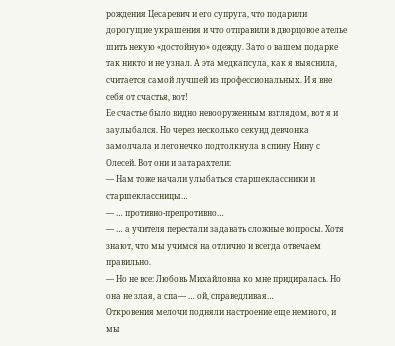рождения Цесаревич и его супруга, что подарили дорогущие украшения и что отправили в дворцовое ателье шить некую «достойную» одежду. Зато о вашем подарке так никто и не узнал. А эта медкапсула, как я выяснила, считается самой лучшей из профессиональных. И я вне себя от счастья, вот!
Ее счастье было видно невооруженным взглядом, вот я и заулыбался. Но через несколько секунд девчонка замолчала и легонечко подтолкнула в спину Нину с Олесей. Вот они и затарахтели:
— Нам тоже начали улыбаться старшеклассники и старшеклассницы…
— … противно-препротивно…
— … а учителя перестали задавать сложные вопросы. Хотя знают, что мы учимся на отлично и всегда отвечаем правильно.
— Но не все: Любовь Михайловна ко мне придиралась. Но она не злая, а спа— … ой, справедливая…
Откровения мелочи подняли настроение еще немного, и мы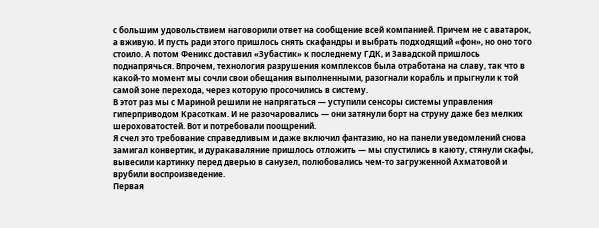с большим удовольствием наговорили ответ на сообщение всей компанией. Причем не с аватарок, а вживую. И пусть ради этого пришлось снять скафандры и выбрать подходящий «фон», но оно того стоило. А потом Феникс доставил «Зубастик» к последнему ГДК, и Завадской пришлось поднапрячься. Впрочем, технология разрушения комплексов была отработана на славу, так что в какой-то момент мы сочли свои обещания выполненными, разогнали корабль и прыгнули к той самой зоне перехода, через которую просочились в систему.
В этот раз мы с Мариной решили не напрягаться — уступили сенсоры системы управления гиперприводом Красоткам. И не разочаровались — они затянули борт на струну даже без мелких шероховатостей. Вот и потребовали поощрений.
Я счел это требование справедливым и даже включил фантазию, но на панели уведомлений снова замигал конвертик, и дуракаваляние пришлось отложить — мы спустились в каюту, стянули скафы, вывесили картинку перед дверью в санузел, полюбовались чем-то загруженной Ахматовой и врубили воспроизведение.
Первая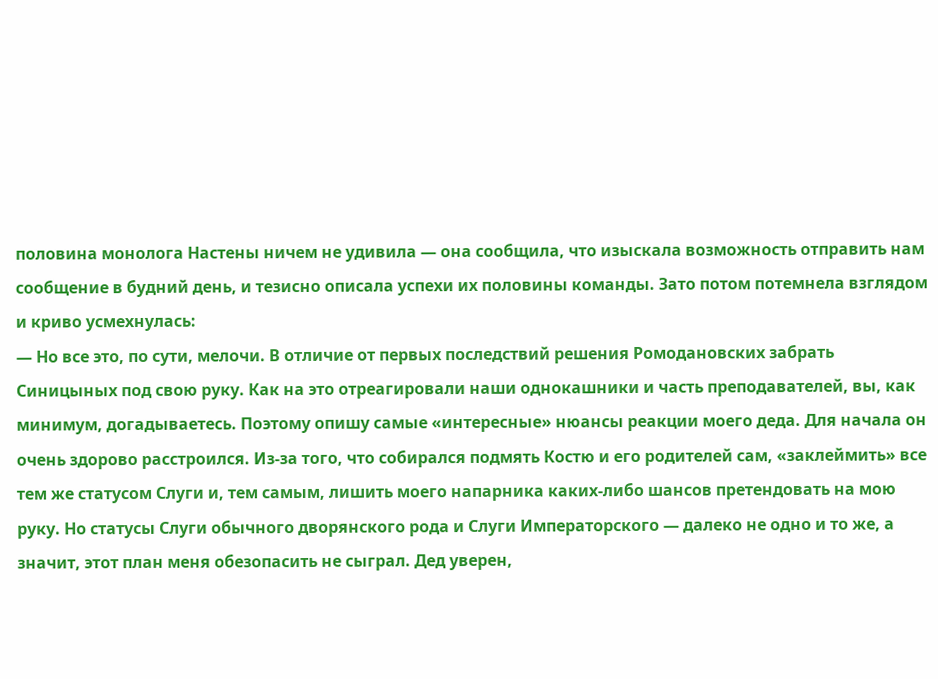половина монолога Настены ничем не удивила — она сообщила, что изыскала возможность отправить нам сообщение в будний день, и тезисно описала успехи их половины команды. Зато потом потемнела взглядом и криво усмехнулась:
— Но все это, по сути, мелочи. В отличие от первых последствий решения Ромодановских забрать Синицыных под свою руку. Как на это отреагировали наши однокашники и часть преподавателей, вы, как минимум, догадываетесь. Поэтому опишу самые «интересные» нюансы реакции моего деда. Для начала он очень здорово расстроился. Из-за того, что собирался подмять Костю и его родителей сам, «заклеймить» все тем же статусом Слуги и, тем самым, лишить моего напарника каких-либо шансов претендовать на мою руку. Но статусы Слуги обычного дворянского рода и Слуги Императорского — далеко не одно и то же, а значит, этот план меня обезопасить не сыграл. Дед уверен,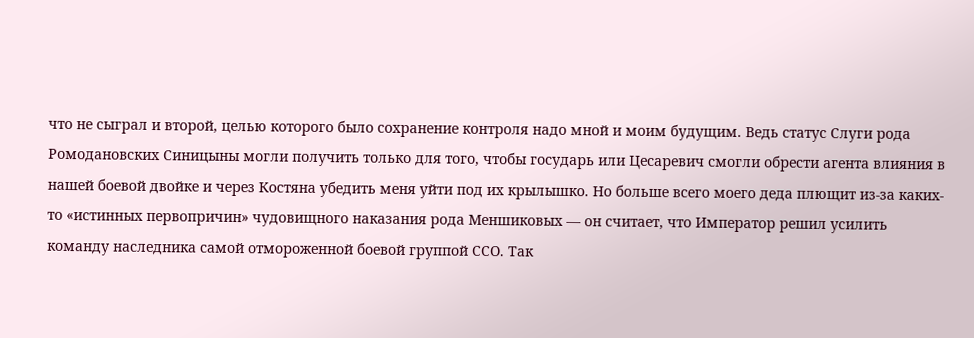что не сыграл и второй, целью которого было сохранение контроля надо мной и моим будущим. Ведь статус Слуги рода Ромодановских Синицыны могли получить только для того, чтобы государь или Цесаревич смогли обрести агента влияния в нашей боевой двойке и через Костяна убедить меня уйти под их крылышко. Но больше всего моего деда плющит из-за каких-то «истинных первопричин» чудовищного наказания рода Меншиковых — он считает, что Император решил усилить команду наследника самой отмороженной боевой группой ССО. Так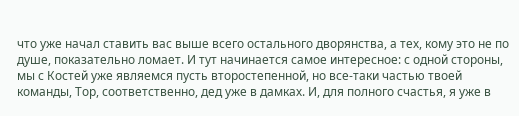что уже начал ставить вас выше всего остального дворянства, а тех, кому это не по душе, показательно ломает. И тут начинается самое интересное: с одной стороны, мы с Костей уже являемся пусть второстепенной, но все-таки частью твоей команды, Тор, соответственно, дед уже в дамках. И, для полного счастья, я уже в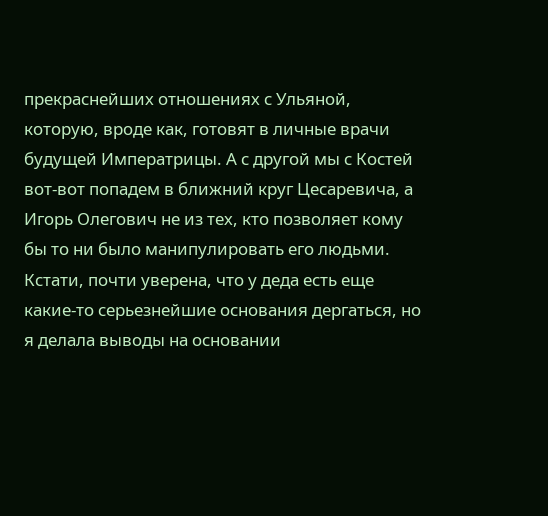прекраснейших отношениях с Ульяной, которую, вроде как, готовят в личные врачи будущей Императрицы. А с другой мы с Костей вот-вот попадем в ближний круг Цесаревича, а Игорь Олегович не из тех, кто позволяет кому бы то ни было манипулировать его людьми. Кстати, почти уверена, что у деда есть еще какие-то серьезнейшие основания дергаться, но я делала выводы на основании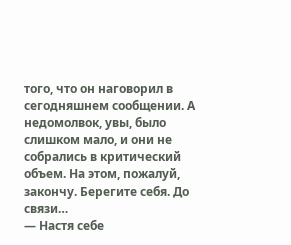того, что он наговорил в сегодняшнем сообщении. А недомолвок, увы, было слишком мало, и они не собрались в критический объем. На этом, пожалуй, закончу. Берегите себя. До связи…
— Настя себе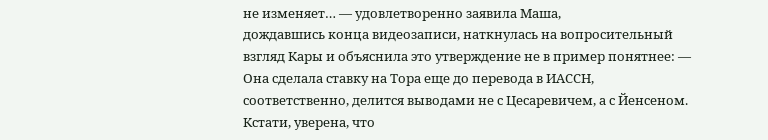не изменяет… — удовлетворенно заявила Маша,
дождавшись конца видеозаписи, наткнулась на вопросительный взгляд Кары и объяснила это утверждение не в пример понятнее: — Она сделала ставку на Тора еще до перевода в ИАССН, соответственно, делится выводами не с Цесаревичем, а с Йенсеном. Кстати, уверена, что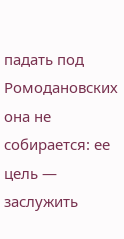падать под Ромодановских она не собирается: ее цель — заслужить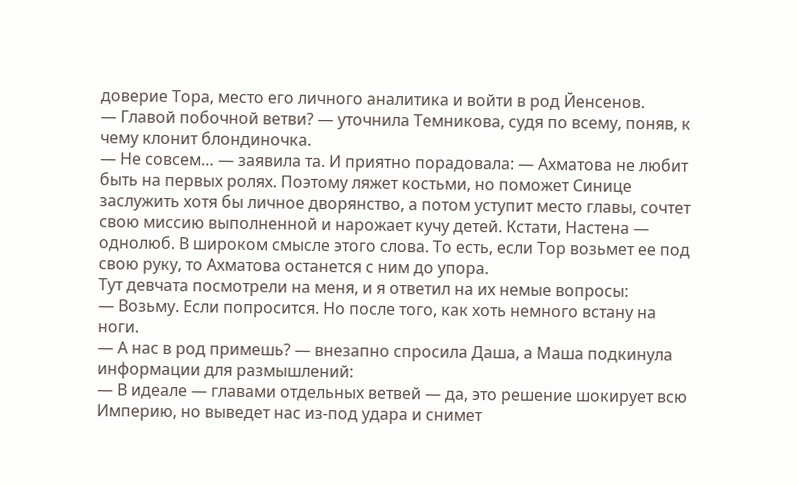доверие Тора, место его личного аналитика и войти в род Йенсенов.
— Главой побочной ветви? — уточнила Темникова, судя по всему, поняв, к чему клонит блондиночка.
— Не совсем… — заявила та. И приятно порадовала: — Ахматова не любит быть на первых ролях. Поэтому ляжет костьми, но поможет Синице заслужить хотя бы личное дворянство, а потом уступит место главы, сочтет свою миссию выполненной и нарожает кучу детей. Кстати, Настена — однолюб. В широком смысле этого слова. То есть, если Тор возьмет ее под свою руку, то Ахматова останется с ним до упора.
Тут девчата посмотрели на меня, и я ответил на их немые вопросы:
— Возьму. Если попросится. Но после того, как хоть немного встану на ноги.
— А нас в род примешь? — внезапно спросила Даша, а Маша подкинула информации для размышлений:
— В идеале — главами отдельных ветвей — да, это решение шокирует всю Империю, но выведет нас из-под удара и снимет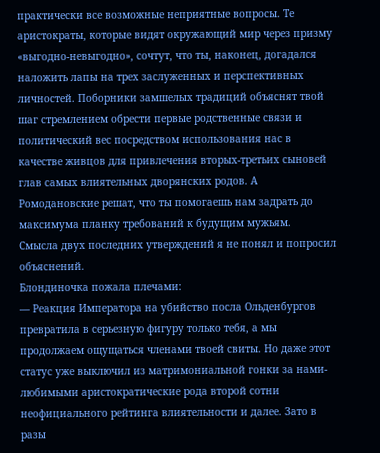практически все возможные неприятные вопросы. Те аристократы, которые видят окружающий мир через призму «выгодно-невыгодно», сочтут, что ты, наконец, догадался наложить лапы на трех заслуженных и перспективных личностей. Поборники замшелых традиций объяснят твой шаг стремлением обрести первые родственные связи и политический вес посредством использования нас в качестве живцов для привлечения вторых-третьих сыновей глав самых влиятельных дворянских родов. А Ромодановские решат, что ты помогаешь нам задрать до максимума планку требований к будущим мужьям.
Смысла двух последних утверждений я не понял и попросил объяснений.
Блондиночка пожала плечами:
— Реакция Императора на убийство посла Ольденбургов превратила в серьезную фигуру только тебя, а мы продолжаем ощущаться членами твоей свиты. Но даже этот статус уже выключил из матримониальной гонки за нами-любимыми аристократические рода второй сотни неофициального рейтинга влиятельности и далее. Зато в разы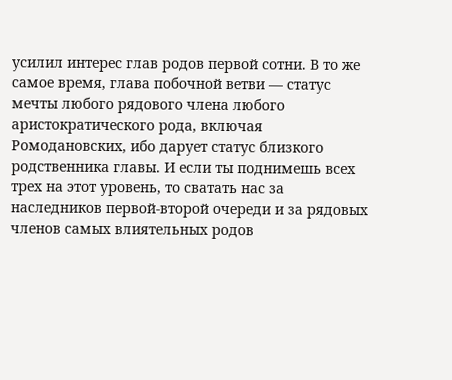усилил интерес глав родов первой сотни. В то же самое время, глава побочной ветви — статус мечты любого рядового члена любого аристократического рода, включая Ромодановских, ибо дарует статус близкого родственника главы. И если ты поднимешь всех трех на этот уровень, то сватать нас за наследников первой-второй очереди и за рядовых членов самых влиятельных родов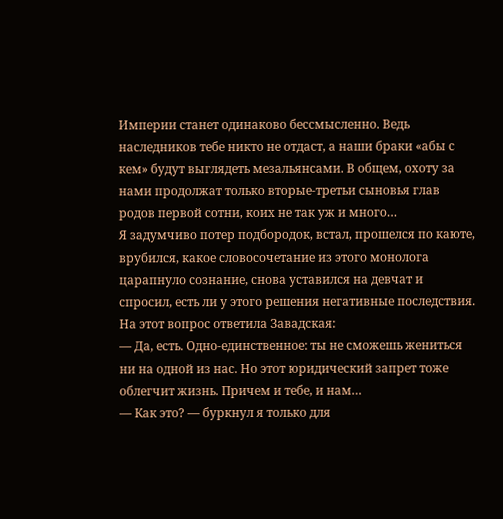Империи станет одинаково бессмысленно. Ведь наследников тебе никто не отдаст, а наши браки «абы с кем» будут выглядеть мезальянсами. В общем, охоту за нами продолжат только вторые-третьи сыновья глав родов первой сотни, коих не так уж и много…
Я задумчиво потер подбородок, встал, прошелся по каюте, врубился, какое словосочетание из этого монолога царапнуло сознание, снова уставился на девчат и спросил, есть ли у этого решения негативные последствия.
На этот вопрос ответила Завадская:
— Да, есть. Одно-единственное: ты не сможешь жениться ни на одной из нас. Но этот юридический запрет тоже облегчит жизнь. Причем и тебе, и нам…
— Как это? — буркнул я только для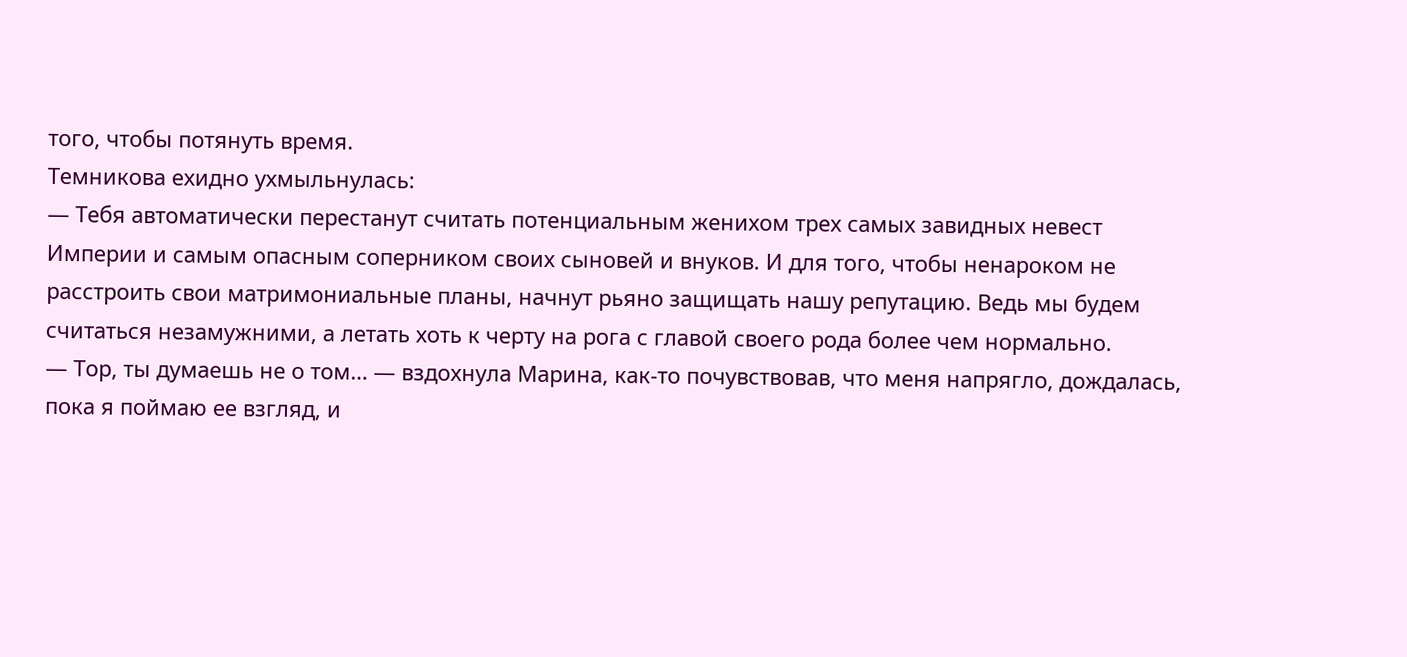того, чтобы потянуть время.
Темникова ехидно ухмыльнулась:
— Тебя автоматически перестанут считать потенциальным женихом трех самых завидных невест Империи и самым опасным соперником своих сыновей и внуков. И для того, чтобы ненароком не расстроить свои матримониальные планы, начнут рьяно защищать нашу репутацию. Ведь мы будем считаться незамужними, а летать хоть к черту на рога с главой своего рода более чем нормально.
— Тор, ты думаешь не о том… — вздохнула Марина, как-то почувствовав, что меня напрягло, дождалась, пока я поймаю ее взгляд, и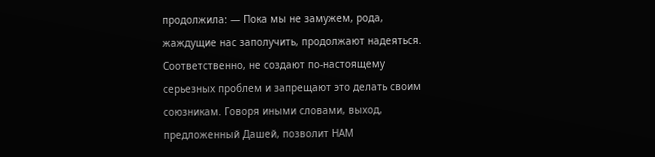продолжила: — Пока мы не замужем, рода, жаждущие нас заполучить, продолжают надеяться. Соответственно, не создают по-настоящему серьезных проблем и запрещают это делать своим союзникам. Говоря иными словами, выход, предложенный Дашей, позволит НАМ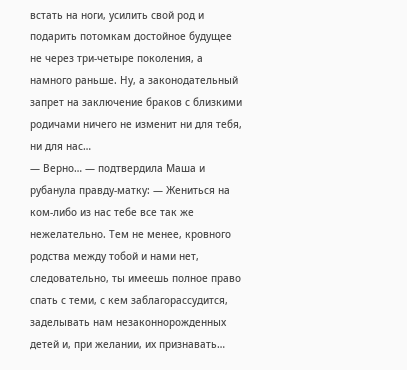встать на ноги, усилить свой род и подарить потомкам достойное будущее не через три-четыре поколения, а намного раньше. Ну, а законодательный запрет на заключение браков с близкими родичами ничего не изменит ни для тебя, ни для нас…
— Верно… — подтвердила Маша и рубанула правду-матку: — Жениться на ком-либо из нас тебе все так же нежелательно. Тем не менее, кровного родства между тобой и нами нет, следовательно, ты имеешь полное право спать с теми, с кем заблагорассудится, заделывать нам незаконнорожденных детей и, при желании, их признавать…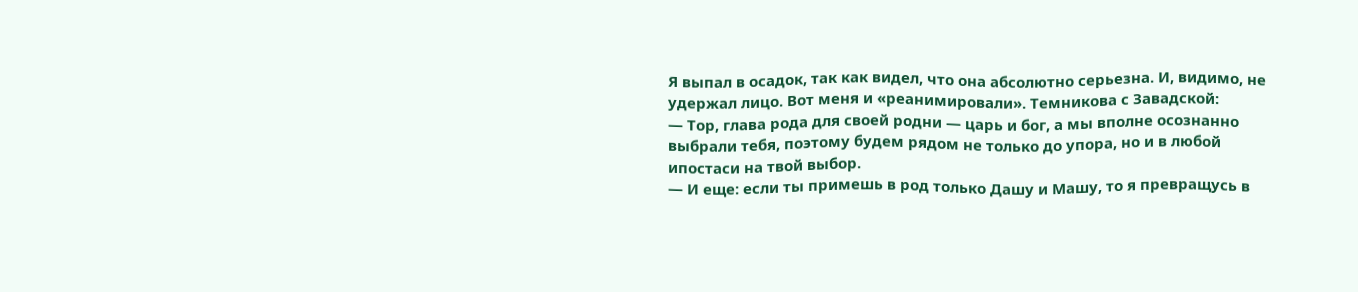Я выпал в осадок, так как видел, что она абсолютно серьезна. И, видимо, не удержал лицо. Вот меня и «реанимировали». Темникова с Завадской:
— Тор, глава рода для своей родни — царь и бог, а мы вполне осознанно выбрали тебя, поэтому будем рядом не только до упора, но и в любой ипостаси на твой выбор.
— И еще: если ты примешь в род только Дашу и Машу, то я превращусь в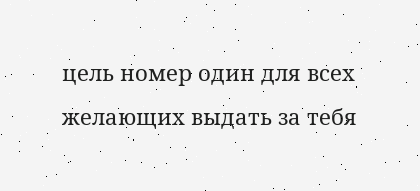цель номер один для всех желающих выдать за тебя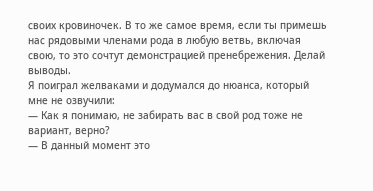своих кровиночек. В то же самое время, если ты примешь нас рядовыми членами рода в любую ветвь, включая свою, то это сочтут демонстрацией пренебрежения. Делай выводы.
Я поиграл желваками и додумался до нюанса, который мне не озвучили:
— Как я понимаю, не забирать вас в свой род тоже не вариант, верно?
— В данный момент это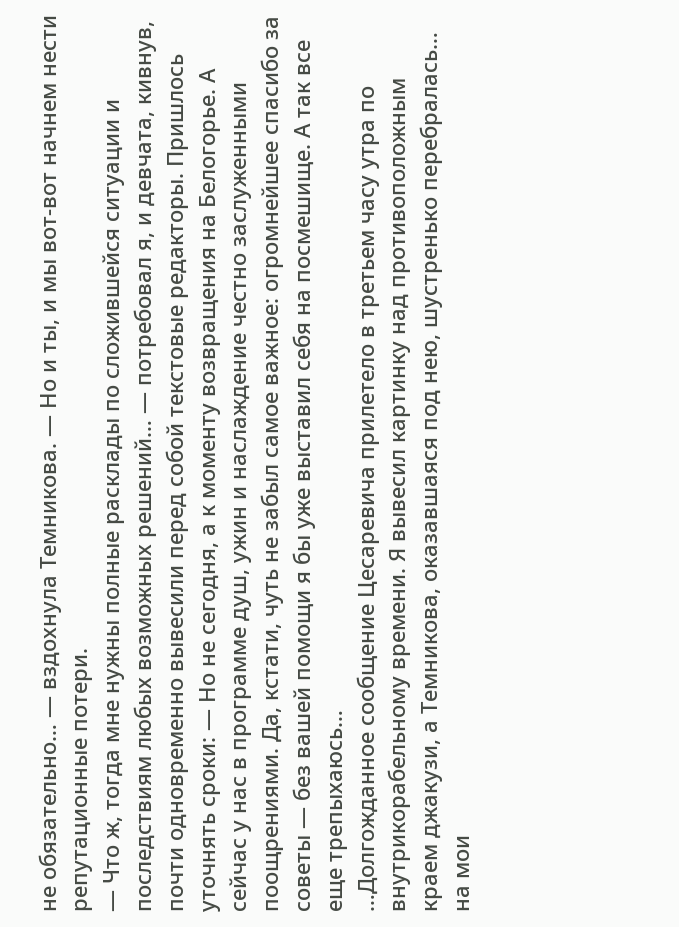не обязательно… — вздохнула Темникова. — Но и ты, и мы вот-вот начнем нести репутационные потери.
— Что ж, тогда мне нужны полные расклады по сложившейся ситуации и последствиям любых возможных решений… — потребовал я, и девчата, кивнув, почти одновременно вывесили перед собой текстовые редакторы. Пришлось уточнять сроки: — Но не сегодня, а к моменту возвращения на Белогорье. А сейчас у нас в программе душ, ужин и наслаждение честно заслуженными поощрениями. Да, кстати, чуть не забыл самое важное: огромнейшее спасибо за советы — без вашей помощи я бы уже выставил себя на посмешище. А так все еще трепыхаюсь…
…Долгожданное сообщение Цесаревича прилетело в третьем часу утра по внутрикорабельному времени. Я вывесил картинку над противоположным краем джакузи, а Темникова, оказавшаяся под нею, шустренько перебралась… на мои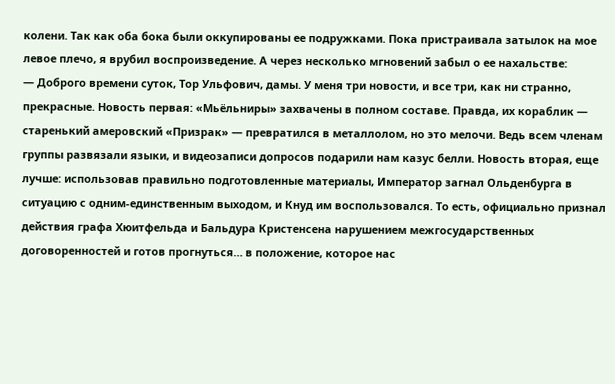колени. Так как оба бока были оккупированы ее подружками. Пока пристраивала затылок на мое левое плечо, я врубил воспроизведение. А через несколько мгновений забыл о ее нахальстве:
— Доброго времени суток, Тор Ульфович, дамы. У меня три новости, и все три, как ни странно, прекрасные. Новость первая: «Мьёльниры» захвачены в полном составе. Правда, их кораблик — старенький амеровский «Призрак» — превратился в металлолом, но это мелочи. Ведь всем членам группы развязали языки, и видеозаписи допросов подарили нам казус белли. Новость вторая, еще лучше: использовав правильно подготовленные материалы, Император загнал Ольденбурга в ситуацию с одним-единственным выходом, и Кнуд им воспользовался. То есть, официально признал действия графа Хюитфельда и Бальдура Кристенсена нарушением межгосударственных договоренностей и готов прогнуться… в положение, которое нас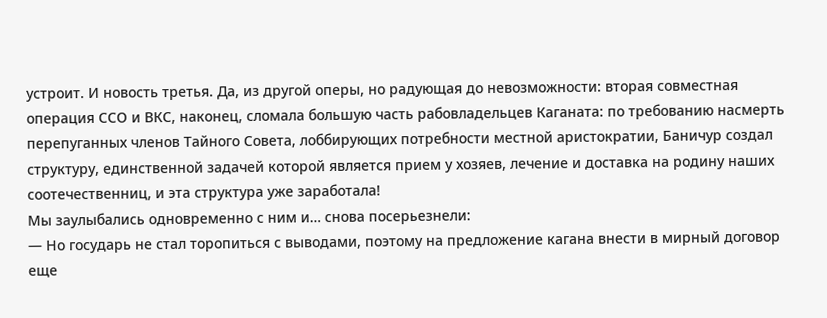устроит. И новость третья. Да, из другой оперы, но радующая до невозможности: вторая совместная операция ССО и ВКС, наконец, сломала большую часть рабовладельцев Каганата: по требованию насмерть перепуганных членов Тайного Совета, лоббирующих потребности местной аристократии, Баничур создал структуру, единственной задачей которой является прием у хозяев, лечение и доставка на родину наших соотечественниц, и эта структура уже заработала!
Мы заулыбались одновременно с ним и… снова посерьезнели:
— Но государь не стал торопиться с выводами, поэтому на предложение кагана внести в мирный договор еще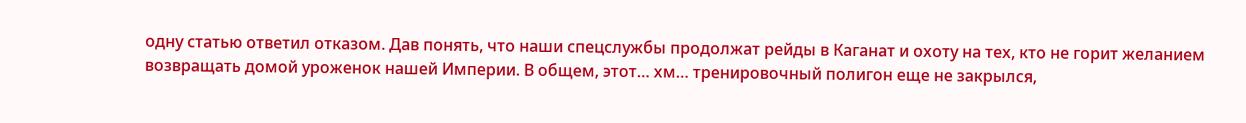одну статью ответил отказом. Дав понять, что наши спецслужбы продолжат рейды в Каганат и охоту на тех, кто не горит желанием возвращать домой уроженок нашей Империи. В общем, этот… хм… тренировочный полигон еще не закрылся,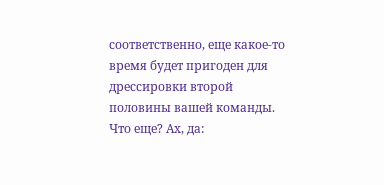соответственно, еще какое-то время будет пригоден для дрессировки второй половины вашей команды. Что еще? Ах, да: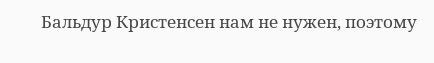Бальдур Кристенсен нам не нужен, поэтому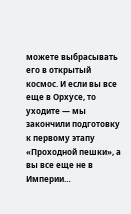можете выбрасывать его в открытый космос. И если вы все еще в Орхусе, то уходите — мы закончили подготовку к первому этапу «Проходной пешки», а вы все еще не в Империи…